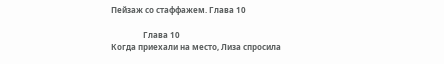Пейзаж со стаффажем. Глава 10

                Глава 10
Когда приехали на место, Лиза спросила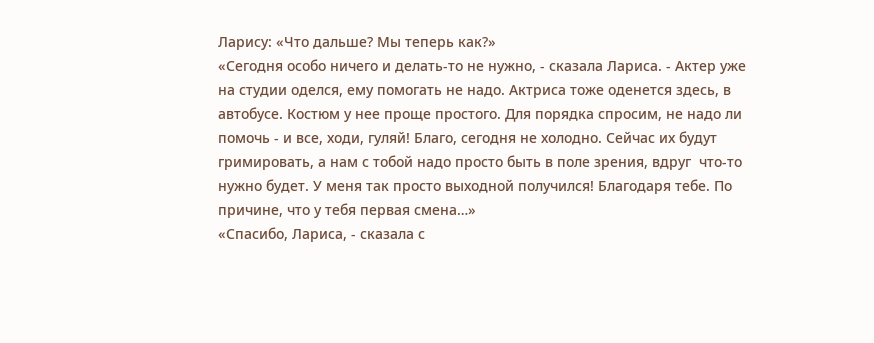Ларису: «Что дальше? Мы теперь как?»
«Сегодня особо ничего и делать-то не нужно, - сказала Лариса. - Актер уже на студии оделся, ему помогать не надо. Актриса тоже оденется здесь, в автобусе. Костюм у нее проще простого. Для порядка спросим, не надо ли помочь - и все, ходи, гуляй! Благо, сегодня не холодно. Сейчас их будут гримировать, а нам с тобой надо просто быть в поле зрения, вдруг  что-то нужно будет. У меня так просто выходной получился! Благодаря тебе. По причине, что у тебя первая смена…»
«Спасибо, Лариса, - сказала с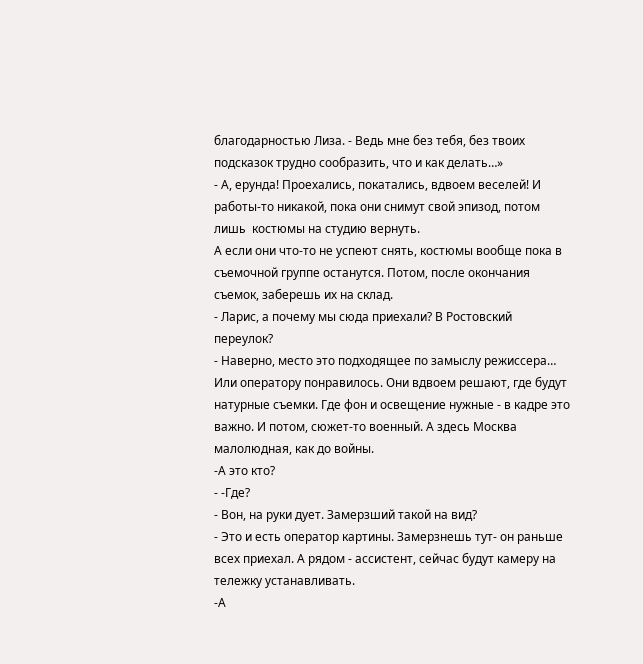благодарностью Лиза. - Ведь мне без тебя, без твоих подсказок трудно сообразить, что и как делать…»
- А, ерунда! Проехались, покатались, вдвоем веселей! И работы-то никакой, пока они снимут свой эпизод, потом лишь  костюмы на студию вернуть.
А если они что-то не успеют снять, костюмы вообще пока в съемочной группе останутся. Потом, после окончания съемок, заберешь их на склад.
- Ларис, а почему мы сюда приехали? В Ростовский переулок?
- Наверно, место это подходящее по замыслу режиссера… Или оператору понравилось. Они вдвоем решают, где будут натурные съемки. Где фон и освещение нужные - в кадре это важно. И потом, сюжет-то военный. А здесь Москва малолюдная, как до войны.
-А это кто?
- -Где?
- Вон, на руки дует. Замерзший такой на вид?
- Это и есть оператор картины. Замерзнешь тут- он раньше всех приехал. А рядом - ассистент, сейчас будут камеру на тележку устанавливать.
-А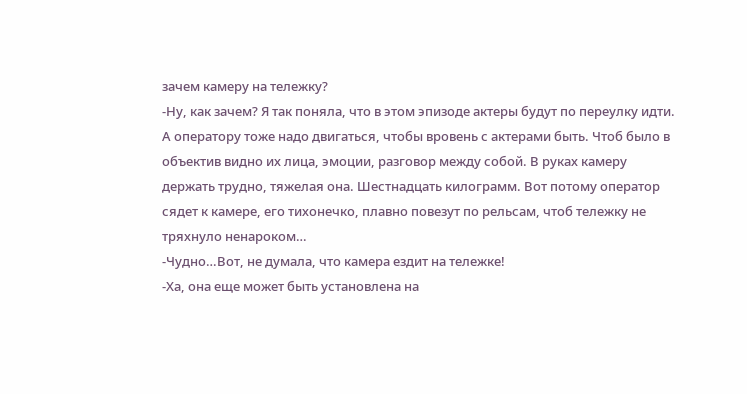зачем камеру на тележку?
-Ну, как зачем? Я так поняла, что в этом эпизоде актеры будут по переулку идти. А оператору тоже надо двигаться, чтобы вровень с актерами быть. Чтоб было в объектив видно их лица, эмоции, разговор между собой. В руках камеру держать трудно, тяжелая она. Шестнадцать килограмм. Вот потому оператор сядет к камере, его тихонечко, плавно повезут по рельсам, чтоб тележку не тряхнуло ненароком…
-Чудно…Вот, не думала, что камера ездит на тележке!
-Ха, она еще может быть установлена на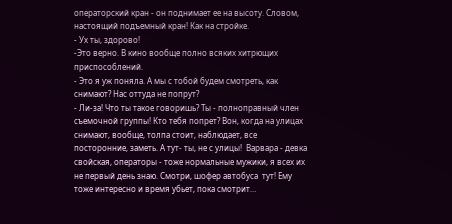операторский кран - он поднимает ее на высоту. Словом, настоящий подъемный кран! Как на стройке.
- Ух ты, здорово!
-Это верно. В кино вообще полно всяких хитрющих приспособлений.
- Это я уж поняла. А мы с тобой будем смотреть, как снимают? Нас оттуда не попрут?
- Ли-за! Что ты такое говоришь? Ты - полноправный член съемочной группы! Кто тебя попрет? Вон, когда на улицах снимают, вообще, толпа стоит, наблюдает, все посторонние, заметь. А тут- ты, не с улицы!  Варвара - девка свойская, операторы - тоже нормальные мужики, я всех их не первый день знаю. Смотри, шофер автобуса  тут! Ему тоже интересно и время убьет, пока смотрит…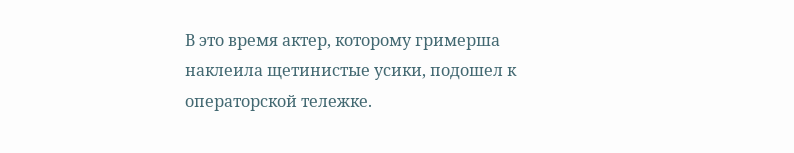В это время актер, которому гримерша наклеила щетинистые усики, подошел к операторской тележке.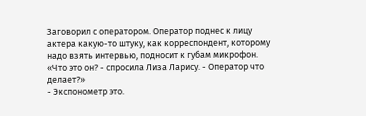Заговорил с оператором. Оператор поднес к лицу актера какую-то штуку, как корреспондент, которому надо взять интервью, подносит к губам микрофон.
«Что это он? - спросила Лиза Ларису. - Оператор что делает?»
- Экспонометр это.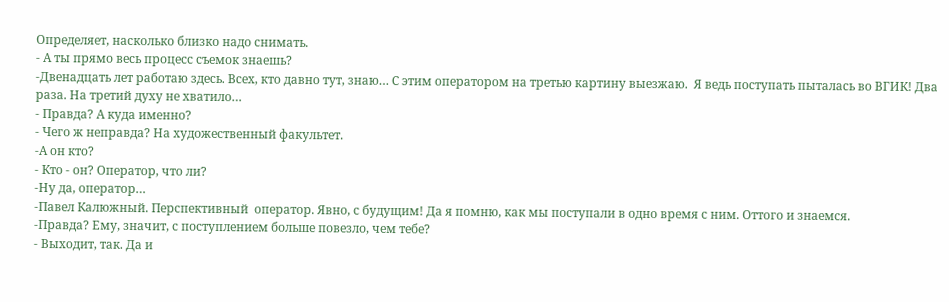Определяет, насколько близко надо снимать.
- А ты прямо весь процесс съемок знаешь?
-Двенадцать лет работаю здесь. Всех, кто давно тут, знаю… С этим оператором на третью картину выезжаю.  Я ведь поступать пыталась во ВГИК! Два раза. На третий духу не хватило…
- Правда? А куда именно?
- Чего ж неправда? На художественный факультет.
-А он кто?
- Кто - он? Оператор, что ли?
-Ну да, оператор…
-Павел Калюжный. Перспективный  оператор. Явно, с будущим! Да я помню, как мы поступали в одно время с ним. Оттого и знаемся.
-Правда? Ему, значит, с поступлением больше повезло, чем тебе?
- Выходит, так. Да и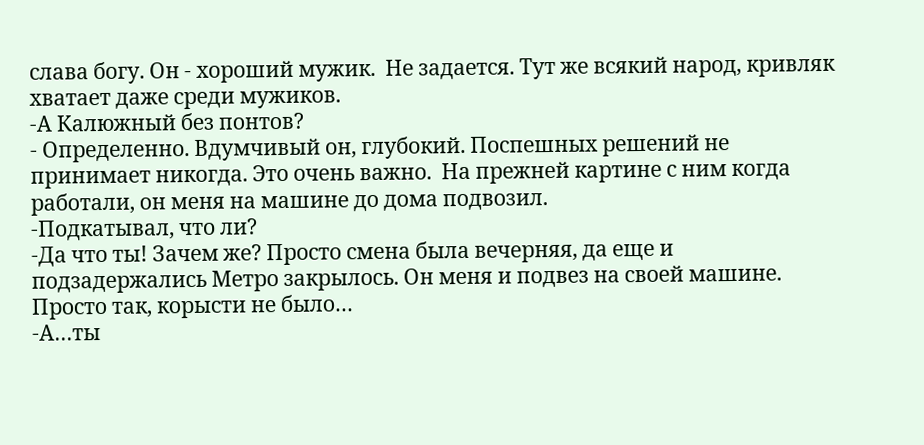слава богу. Он - хороший мужик.  Не задается. Тут же всякий народ, кривляк хватает даже среди мужиков.
-А Калюжный без понтов?
- Определенно. Вдумчивый он, глубокий. Поспешных решений не принимает никогда. Это очень важно.  На прежней картине с ним когда работали, он меня на машине до дома подвозил.
-Подкатывал, что ли?
-Да что ты! Зачем же? Просто смена была вечерняя, да еще и подзадержались Метро закрылось. Он меня и подвез на своей машине. Просто так, корысти не было…
-А…ты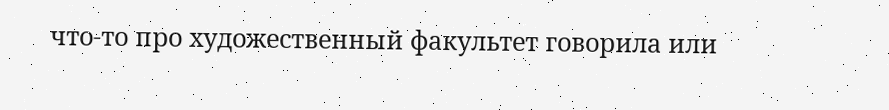что-то про художественный факультет говорила или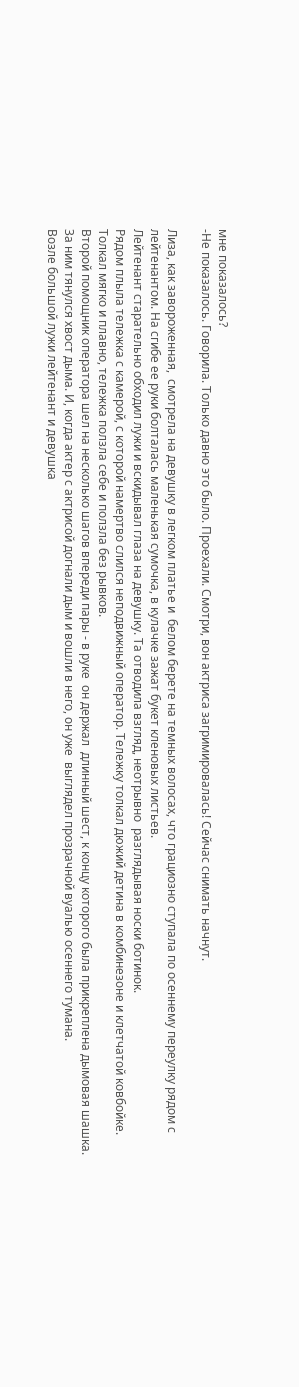мне показалось?
-Не показалось. Говорила. Только давно это было. Проехали. Смотри, вон актриса загримировалась! Сейчас снимать начнут.

Лиза, как завороженная,  смотрела на девушку в легком платье и  белом берете на темных волосах, что грациозно ступала по осеннему переулку рядом с лейтенантом. На сгибе ее руки болталась маленькая сумочка, в кулачке зажат букет кленовых листьев.
Лейтенант старательно обходил лужи и вскидывал глаза на девушку. Та отводила взгляд, неотрывно  разглядывая носки ботинок.
Рядом плыла тележка с камерой, с которой намертво слился неподвижный оператор. Тележку толкал дюжий детина в комбинезоне и клетчатой ковбойке. Толкал мягко и плавно, тележка ползла себе и ползла без рывков.
Второй помощник оператора шел на несколько шагов впереди пары - в руке  он держал  длинный шест, к концу которого была прикреплена дымовая шашка.
За ним тянулся хвост дыма. И, когда актер с актрисой догнали дым и вошли в него, он уже  выглядел прозрачной вуалью осеннего тумана.
Возле большой лужи лейтенант и девушка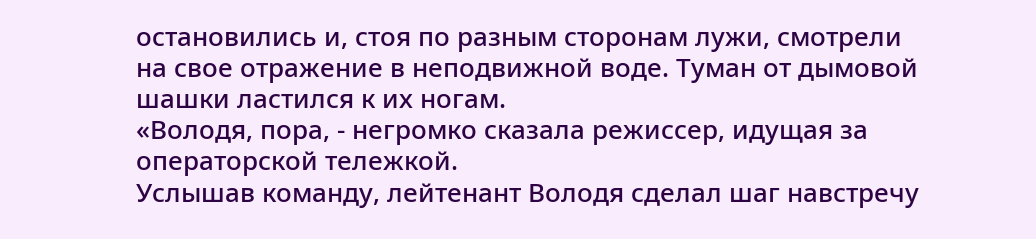остановились и, стоя по разным сторонам лужи, смотрели на свое отражение в неподвижной воде. Туман от дымовой шашки ластился к их ногам.
«Володя, пора, - негромко сказала режиссер, идущая за операторской тележкой.
Услышав команду, лейтенант Володя сделал шаг навстречу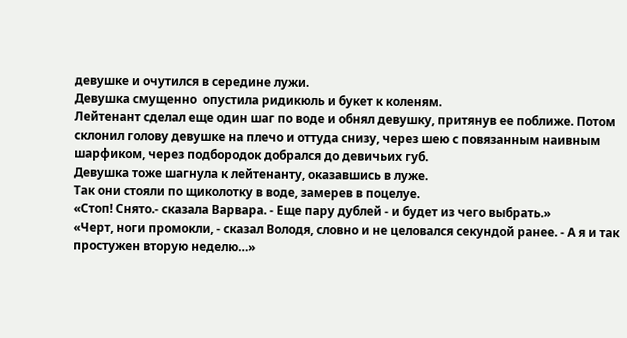девушке и очутился в середине лужи.
Девушка смущенно  опустила ридикюль и букет к коленям.
Лейтенант сделал еще один шаг по воде и обнял девушку, притянув ее поближе. Потом склонил голову девушке на плечо и оттуда снизу, через шею с повязанным наивным шарфиком, через подбородок добрался до девичьих губ.
Девушка тоже шагнула к лейтенанту, оказавшись в луже.
Так они стояли по щиколотку в воде, замерев в поцелуе.
«Стоп! Снято.- сказала Варвара. - Еще пару дублей - и будет из чего выбрать.»
«Черт, ноги промокли, - сказал Володя, словно и не целовался секундой ранее. - А я и так простужен вторую неделю…»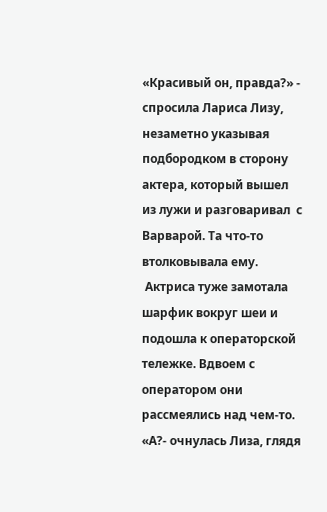«Красивый он, правда?» - спросила Лариса Лизу, незаметно указывая подбородком в сторону актера, который вышел из лужи и разговаривал  с Варварой. Та что-то втолковывала ему.
 Актриса туже замотала шарфик вокруг шеи и подошла к операторской тележке. Вдвоем с оператором они рассмеялись над чем-то.
«А?- очнулась Лиза, глядя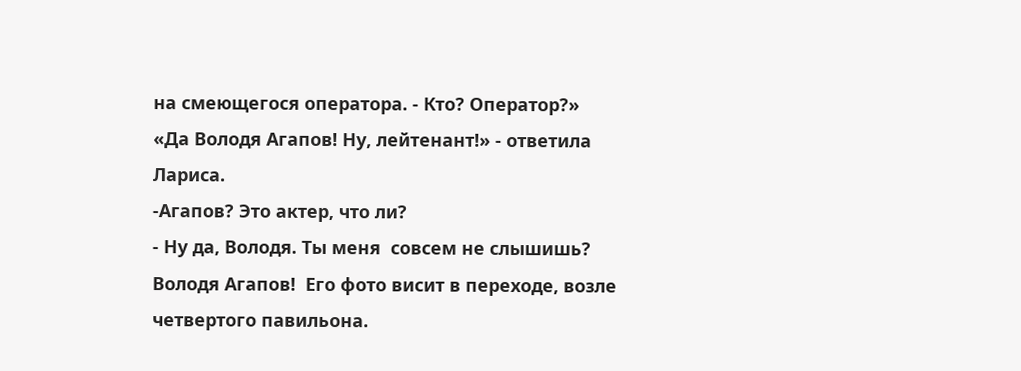на смеющегося оператора. - Кто? Оператор?»
«Да Володя Агапов! Ну, лейтенант!» - ответила Лариса.
-Агапов? Это актер, что ли?
- Ну да, Володя. Ты меня  совсем не слышишь? Володя Агапов!  Его фото висит в переходе, возле четвертого павильона.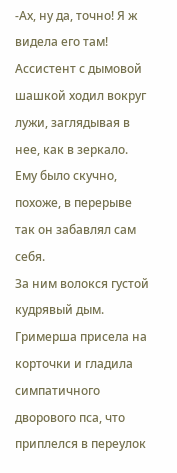-Ах, ну да, точно! Я ж видела его там!
Ассистент с дымовой шашкой ходил вокруг лужи, заглядывая в нее, как в зеркало. Ему было скучно, похоже, в перерыве так он забавлял сам себя.
За ним волокся густой кудрявый дым.
Гримерша присела на корточки и гладила симпатичного дворового пса, что приплелся в переулок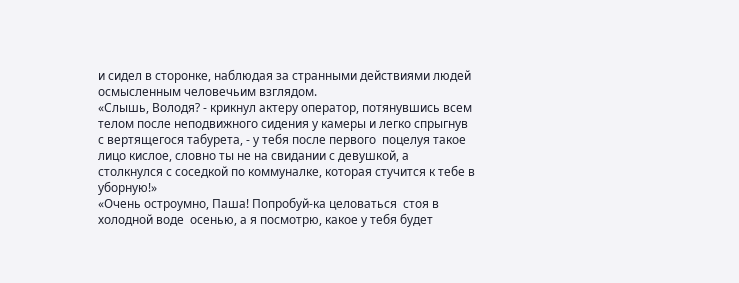и сидел в сторонке, наблюдая за странными действиями людей осмысленным человечьим взглядом.
«Слышь, Володя? - крикнул актеру оператор, потянувшись всем телом после неподвижного сидения у камеры и легко спрыгнув с вертящегося табурета, - у тебя после первого  поцелуя такое лицо кислое, словно ты не на свидании с девушкой, а столкнулся с соседкой по коммуналке, которая стучится к тебе в  уборную!»
«Очень остроумно, Паша! Попробуй-ка целоваться  стоя в холодной воде  осенью, а я посмотрю, какое у тебя будет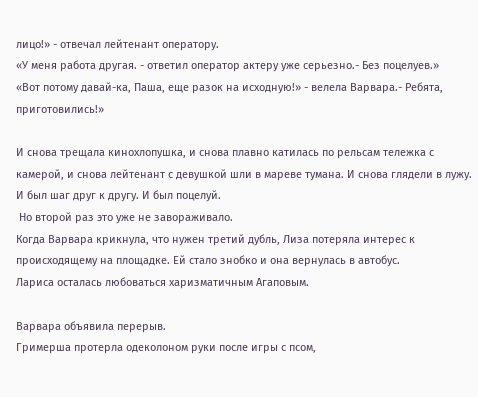лицо!» - отвечал лейтенант оператору.
«У меня работа другая. - ответил оператор актеру уже серьезно.- Без поцелуев.»
«Вот потому давай-ка, Паша, еще разок на исходную!» - велела Варвара.- Ребята, приготовились!»

И снова трещала кинохлопушка, и снова плавно катилась по рельсам тележка с камерой, и снова лейтенант с девушкой шли в мареве тумана. И снова глядели в лужу. И был шаг друг к другу. И был поцелуй.
 Но второй раз это уже не завораживало.
Когда Варвара крикнула, что нужен третий дубль, Лиза потеряла интерес к происходящему на площадке. Ей стало знобко и она вернулась в автобус.
Лариса осталась любоваться харизматичным Агаповым.

Варвара объявила перерыв.
Гримерша протерла одеколоном руки после игры с псом,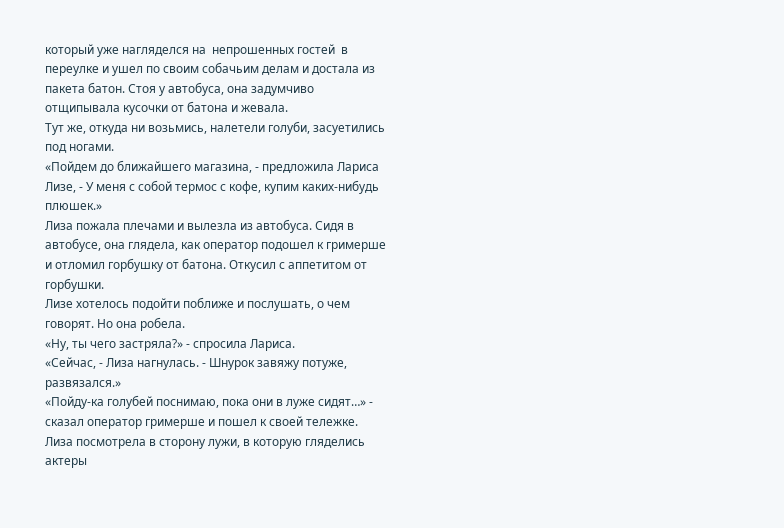который уже нагляделся на  непрошенных гостей  в переулке и ушел по своим собачьим делам и достала из пакета батон. Стоя у автобуса, она задумчиво отщипывала кусочки от батона и жевала.
Тут же, откуда ни возьмись, налетели голуби, засуетились под ногами.
«Пойдем до ближайшего магазина, - предложила Лариса Лизе, - У меня с собой термос с кофе, купим каких-нибудь плюшек.»
Лиза пожала плечами и вылезла из автобуса. Сидя в автобусе, она глядела, как оператор подошел к гримерше и отломил горбушку от батона. Откусил с аппетитом от горбушки.
Лизе хотелось подойти поближе и послушать, о чем говорят. Но она робела.
«Ну, ты чего застряла?» - спросила Лариса.
«Сейчас, - Лиза нагнулась. - Шнурок завяжу потуже, развязался.»
«Пойду-ка голубей поснимаю, пока они в луже сидят…» - сказал оператор гримерше и пошел к своей тележке.
Лиза посмотрела в сторону лужи, в которую гляделись  актеры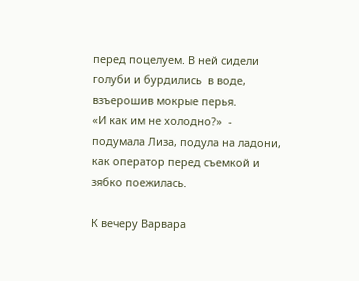перед поцелуем. В ней сидели голуби и бурдились  в воде, взъерошив мокрые перья.
«И как им не холодно?»  - подумала Лиза, подула на ладони, как оператор перед съемкой и зябко поежилась.

К вечеру Варвара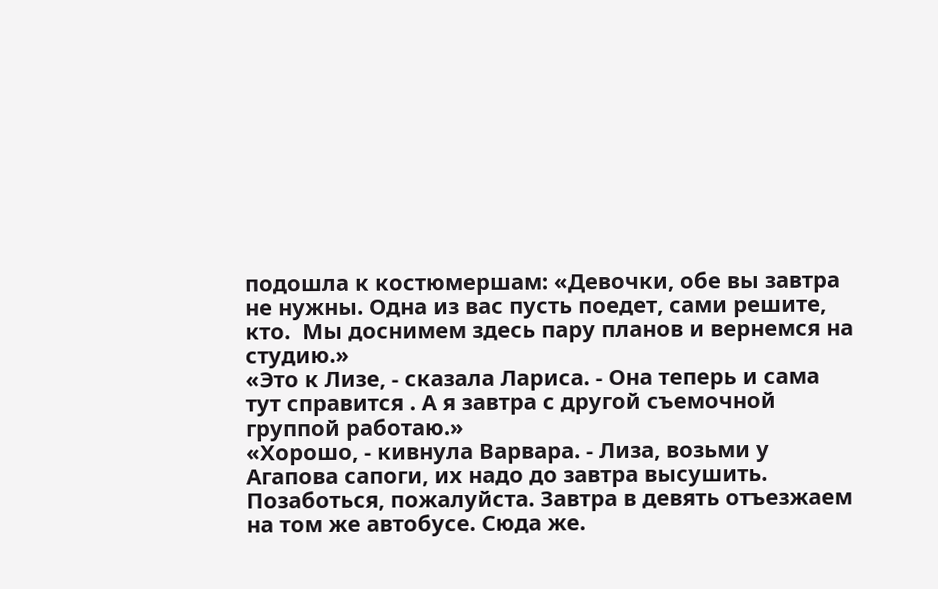подошла к костюмершам: «Девочки, обе вы завтра не нужны. Одна из вас пусть поедет, сами решите, кто.  Мы доснимем здесь пару планов и вернемся на студию.»
«Это к Лизе, - сказала Лариса. - Она теперь и сама тут справится . А я завтра с другой съемочной группой работаю.»
«Хорошо, - кивнула Варвара. - Лиза, возьми у Агапова сапоги, их надо до завтра высушить. Позаботься, пожалуйста. Завтра в девять отъезжаем на том же автобусе. Сюда же.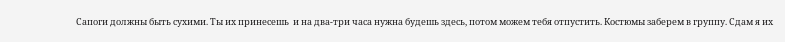Сапоги должны быть сухими. Ты их принесешь  и на два-три часа нужна будешь здесь, потом можем тебя отпустить. Костюмы заберем в группу. Сдам я их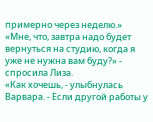примерно через неделю.»
«Мне, что, завтра надо будет вернуться на студию, когда я уже не нужна вам буду?» - спросила Лиза.
«Как хочешь, - улыбнулась Варвара. - Если другой работы у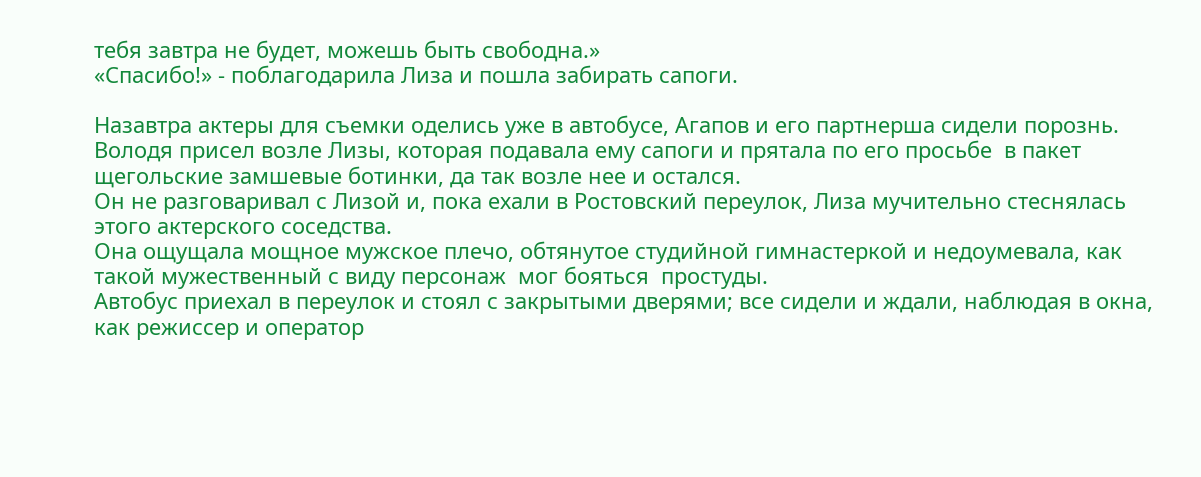тебя завтра не будет, можешь быть свободна.»
«Спасибо!» - поблагодарила Лиза и пошла забирать сапоги.

Назавтра актеры для съемки оделись уже в автобусе, Агапов и его партнерша сидели порознь.
Володя присел возле Лизы, которая подавала ему сапоги и прятала по его просьбе  в пакет щегольские замшевые ботинки, да так возле нее и остался.
Он не разговаривал с Лизой и, пока ехали в Ростовский переулок, Лиза мучительно стеснялась этого актерского соседства.
Она ощущала мощное мужское плечо, обтянутое студийной гимнастеркой и недоумевала, как такой мужественный с виду персонаж  мог бояться  простуды.
Автобус приехал в переулок и стоял с закрытыми дверями; все сидели и ждали, наблюдая в окна, как режиссер и оператор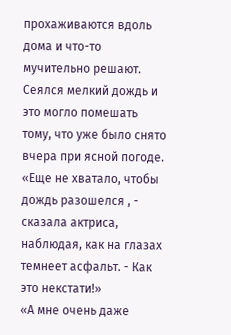прохаживаются вдоль дома и что-то мучительно решают.
Сеялся мелкий дождь и это могло помешать тому, что уже было снято вчера при ясной погоде.
«Еще не хватало, чтобы дождь разошелся , - сказала актриса, наблюдая, как на глазах темнеет асфальт. - Как это некстати!»
«А мне очень даже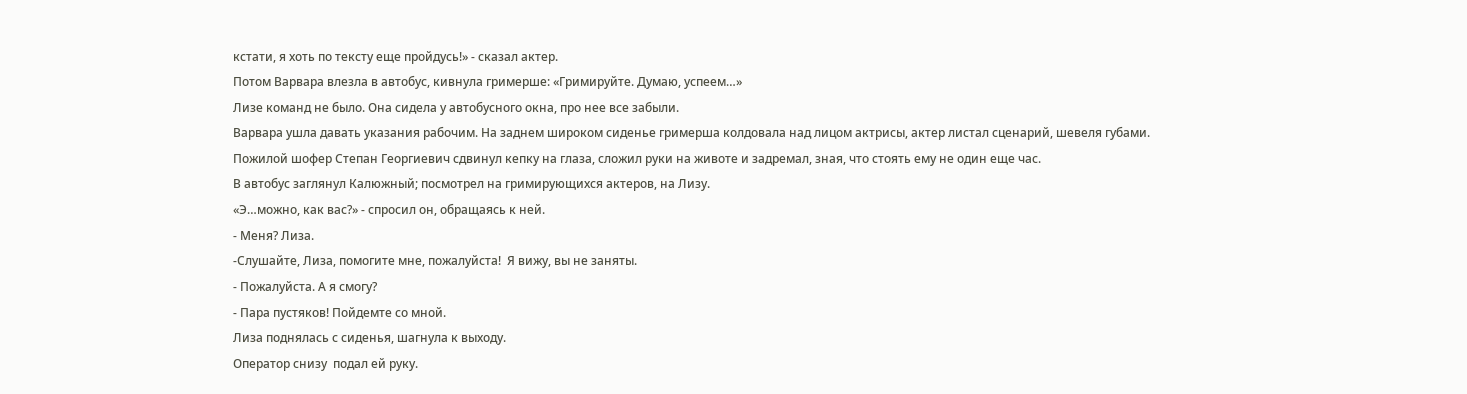кстати, я хоть по тексту еще пройдусь!» - сказал актер.
Потом Варвара влезла в автобус, кивнула гримерше: «Гримируйте. Думаю, успеем…»
Лизе команд не было. Она сидела у автобусного окна, про нее все забыли.
Варвара ушла давать указания рабочим. На заднем широком сиденье гримерша колдовала над лицом актрисы, актер листал сценарий, шевеля губами.
Пожилой шофер Степан Георгиевич сдвинул кепку на глаза, сложил руки на животе и задремал, зная, что стоять ему не один еще час.
В автобус заглянул Калюжный; посмотрел на гримирующихся актеров, на Лизу.
«Э…можно, как вас?» - спросил он, обращаясь к ней.
- Меня? Лиза.
-Слушайте, Лиза, помогите мне, пожалуйста!  Я вижу, вы не заняты.
- Пожалуйста. А я смогу?
- Пара пустяков! Пойдемте со мной.
Лиза поднялась с сиденья, шагнула к выходу.
Оператор снизу  подал ей руку.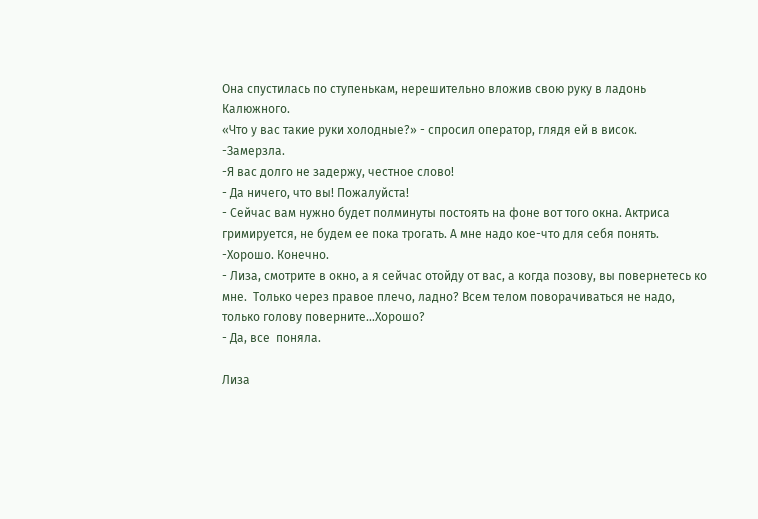Она спустилась по ступенькам, нерешительно вложив свою руку в ладонь  Калюжного.
«Что у вас такие руки холодные?» - спросил оператор, глядя ей в висок.
-Замерзла.
-Я вас долго не задержу, честное слово!
- Да ничего, что вы! Пожалуйста!
- Сейчас вам нужно будет полминуты постоять на фоне вот того окна. Актриса гримируется, не будем ее пока трогать. А мне надо кое-что для себя понять.
-Хорошо. Конечно.
- Лиза, смотрите в окно, а я сейчас отойду от вас, а когда позову, вы повернетесь ко мне.  Только через правое плечо, ладно? Всем телом поворачиваться не надо, только голову поверните…Хорошо?
- Да, все  поняла.

Лиза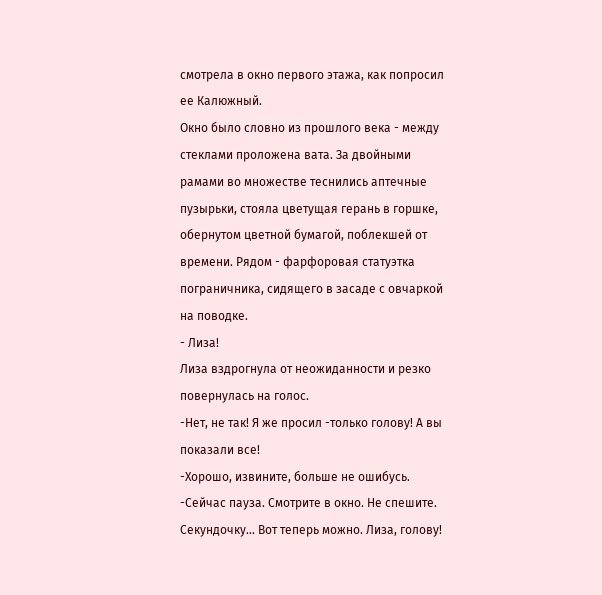смотрела в окно первого этажа, как попросил ее Калюжный.
Окно было словно из прошлого века - между стеклами проложена вата. За двойными рамами во множестве теснились аптечные пузырьки, стояла цветущая герань в горшке, обернутом цветной бумагой, поблекшей от времени. Рядом - фарфоровая статуэтка пограничника, сидящего в засаде с овчаркой на поводке.
- Лиза!
Лиза вздрогнула от неожиданности и резко повернулась на голос.
-Нет, не так! Я же просил -только голову! А вы показали все!
-Хорошо, извините, больше не ошибусь.
-Сейчас пауза. Смотрите в окно. Не спешите. Секундочку… Вот теперь можно. Лиза, голову!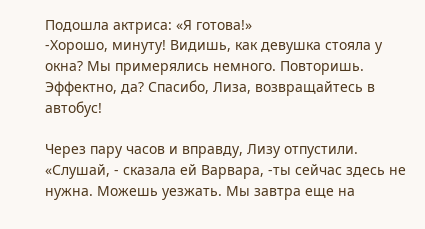Подошла актриса: «Я готова!»
-Хорошо, минуту! Видишь, как девушка стояла у окна? Мы примерялись немного. Повторишь. Эффектно, да? Спасибо, Лиза, возвращайтесь в автобус!

Через пару часов и вправду, Лизу отпустили.
«Слушай, - сказала ей Варвара, -ты сейчас здесь не нужна. Можешь уезжать. Мы завтра еще на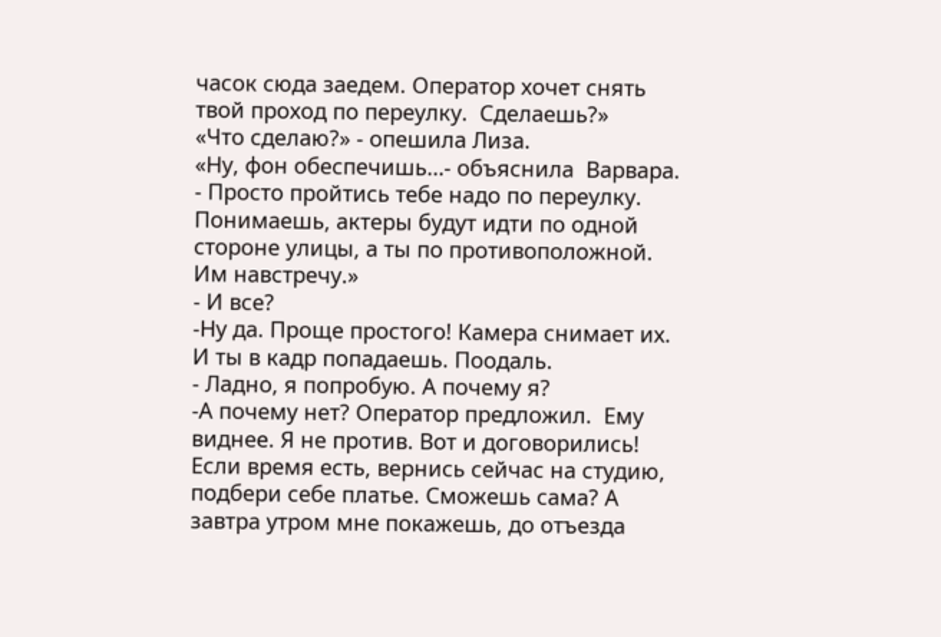часок сюда заедем. Оператор хочет снять твой проход по переулку.  Сделаешь?»
«Что сделаю?» - опешила Лиза.
«Ну, фон обеспечишь…- объяснила  Варвара. - Просто пройтись тебе надо по переулку. Понимаешь, актеры будут идти по одной стороне улицы, а ты по противоположной. Им навстречу.»
- И все?
-Ну да. Проще простого! Камера снимает их. И ты в кадр попадаешь. Поодаль.
- Ладно, я попробую. А почему я?
-А почему нет? Оператор предложил.  Ему виднее. Я не против. Вот и договорились! Если время есть, вернись сейчас на студию, подбери себе платье. Сможешь сама? А завтра утром мне покажешь, до отъезда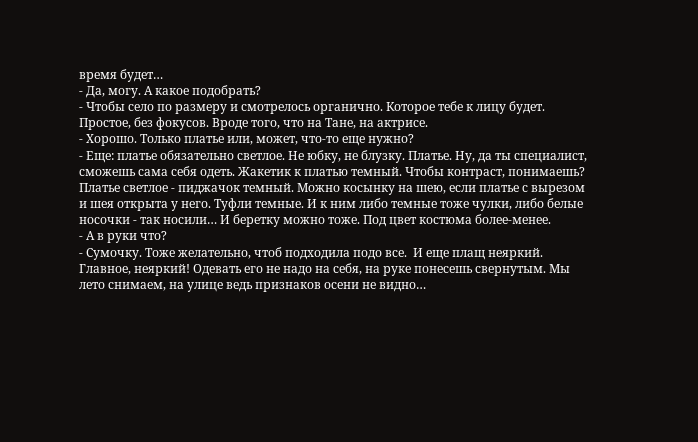время будет…
- Да, могу. А какое подобрать?
- Чтобы село по размеру и смотрелось органично. Которое тебе к лицу будет. Простое, без фокусов. Вроде того, что на Тане, на актрисе.
- Хорошо. Только платье или, может, что-то еще нужно?
- Еще: платье обязательно светлое. Не юбку, не блузку. Платье. Ну, да ты специалист, сможешь сама себя одеть. Жакетик к платью темный. Чтобы контраст, понимаешь? Платье светлое - пиджачок темный. Можно косынку на шею, если платье с вырезом и шея открыта у него. Туфли темные. И к ним либо темные тоже чулки, либо белые носочки - так носили… И беретку можно тоже. Под цвет костюма более-менее.
- А в руки что?
- Сумочку. Тоже желательно, чтоб подходила подо все.  И еще плащ неяркий. Главное, неяркий! Одевать его не надо на себя, на руке понесешь свернутым. Мы лето снимаем, на улице ведь признаков осени не видно…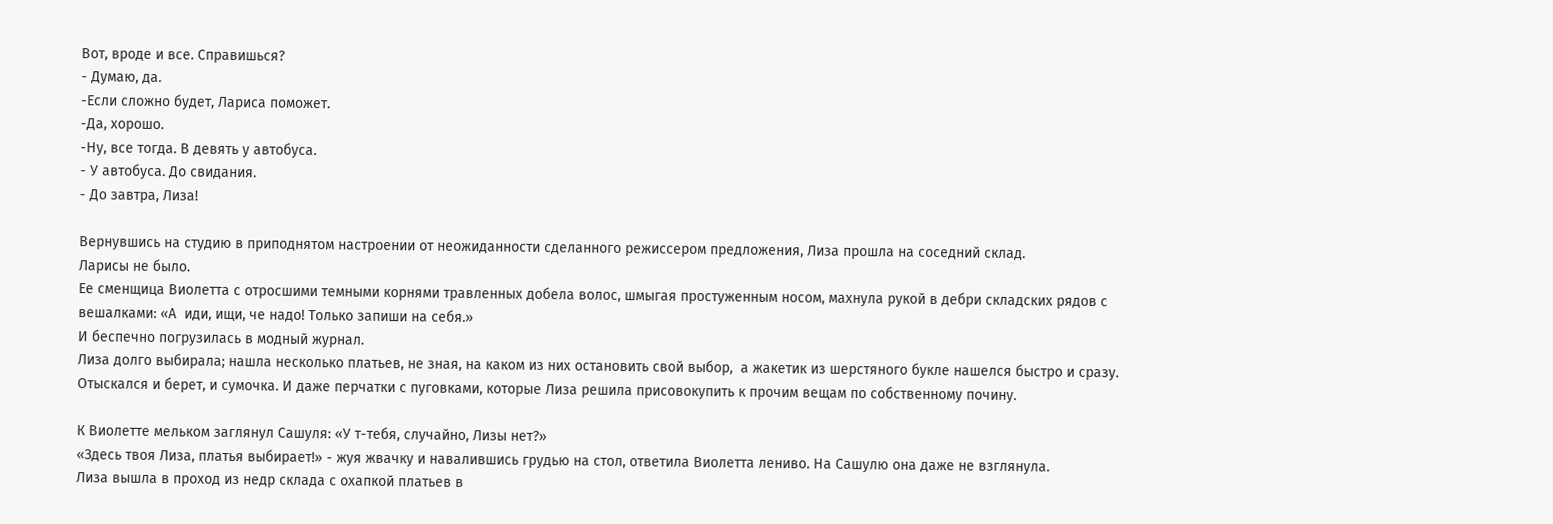Вот, вроде и все. Справишься?
- Думаю, да.
-Если сложно будет, Лариса поможет.
-Да, хорошо.
-Ну, все тогда. В девять у автобуса.
- У автобуса. До свидания.
- До завтра, Лиза!

Вернувшись на студию в приподнятом настроении от неожиданности сделанного режиссером предложения, Лиза прошла на соседний склад.
Ларисы не было.
Ее сменщица Виолетта с отросшими темными корнями травленных добела волос, шмыгая простуженным носом, махнула рукой в дебри складских рядов с вешалками: «А  иди, ищи, че надо! Только запиши на себя.»
И беспечно погрузилась в модный журнал.
Лиза долго выбирала; нашла несколько платьев, не зная, на каком из них остановить свой выбор,  а жакетик из шерстяного букле нашелся быстро и сразу. Отыскался и берет, и сумочка. И даже перчатки с пуговками, которые Лиза решила присовокупить к прочим вещам по собственному почину.

К Виолетте мельком заглянул Сашуля: «У т-тебя, случайно, Лизы нет?»
«Здесь твоя Лиза, платья выбирает!» - жуя жвачку и навалившись грудью на стол, ответила Виолетта лениво. На Сашулю она даже не взглянула.
Лиза вышла в проход из недр склада с охапкой платьев в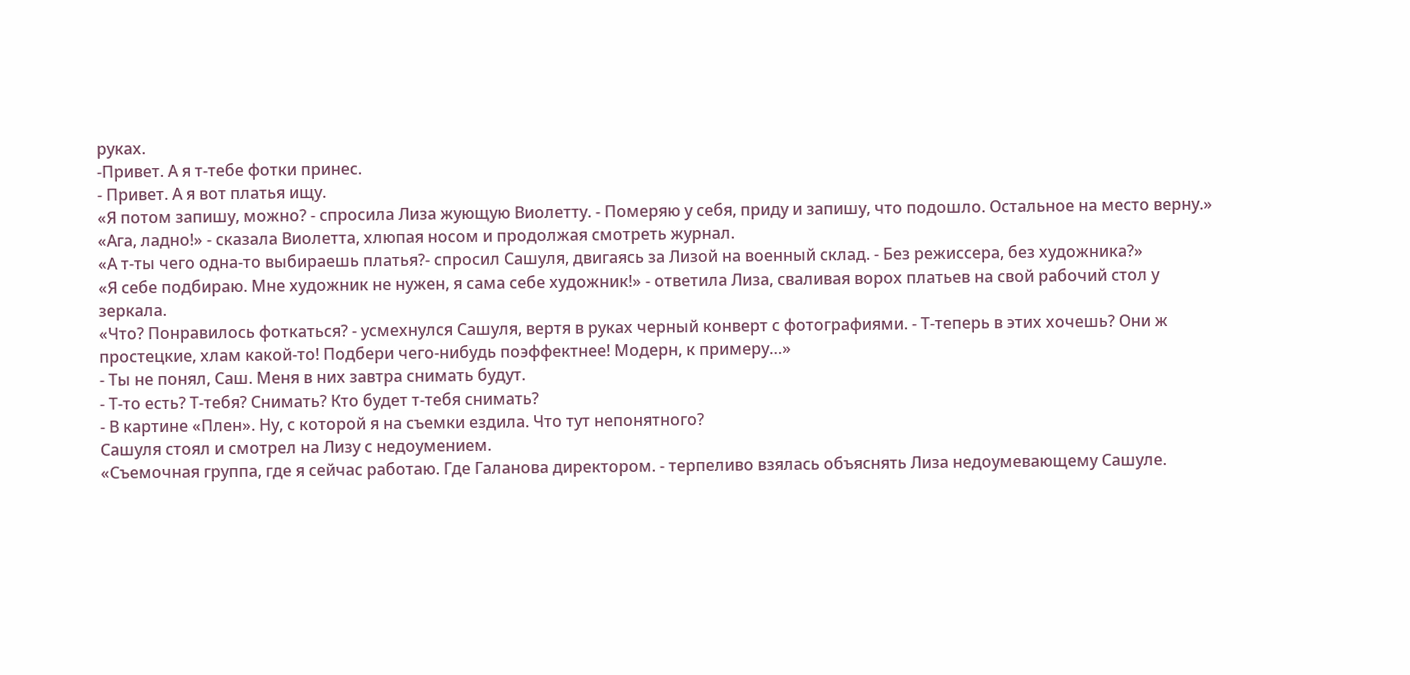руках.
-Привет. А я т-тебе фотки принес.
- Привет. А я вот платья ищу.
«Я потом запишу, можно? - спросила Лиза жующую Виолетту. - Померяю у себя, приду и запишу, что подошло. Остальное на место верну.»
«Ага, ладно!» - сказала Виолетта, хлюпая носом и продолжая смотреть журнал.
«А т-ты чего одна-то выбираешь платья?- спросил Сашуля, двигаясь за Лизой на военный склад. - Без режиссера, без художника?»
«Я себе подбираю. Мне художник не нужен, я сама себе художник!» - ответила Лиза, сваливая ворох платьев на свой рабочий стол у зеркала.
«Что? Понравилось фоткаться? - усмехнулся Сашуля, вертя в руках черный конверт с фотографиями. - Т-теперь в этих хочешь? Они ж простецкие, хлам какой-то! Подбери чего-нибудь поэффектнее! Модерн, к примеру…»
- Ты не понял, Саш. Меня в них завтра снимать будут.
- Т-то есть? Т-тебя? Снимать? Кто будет т-тебя снимать?
- В картине «Плен». Ну, с которой я на съемки ездила. Что тут непонятного?
Сашуля стоял и смотрел на Лизу с недоумением.
«Съемочная группа, где я сейчас работаю. Где Галанова директором. - терпеливо взялась объяснять Лиза недоумевающему Сашуле.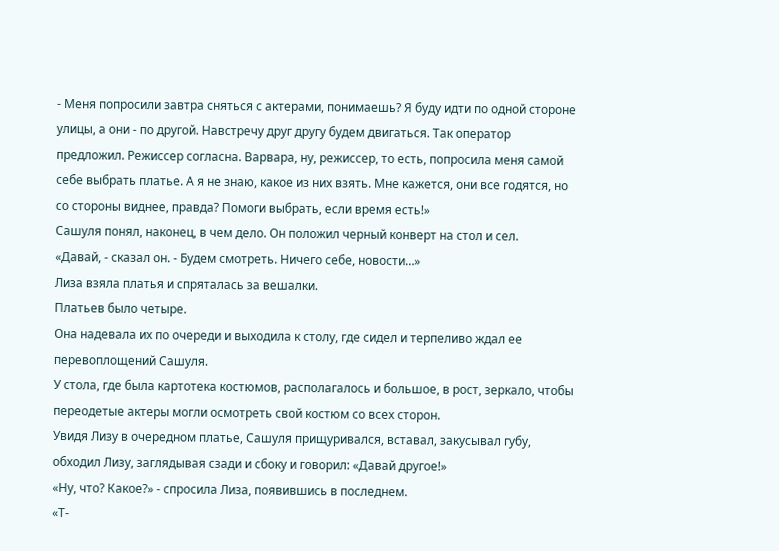- Меня попросили завтра сняться с актерами, понимаешь? Я буду идти по одной стороне улицы, а они - по другой. Навстречу друг другу будем двигаться. Так оператор предложил. Режиссер согласна. Варвара, ну, режиссер, то есть, попросила меня самой себе выбрать платье. А я не знаю, какое из них взять. Мне кажется, они все годятся, но со стороны виднее, правда? Помоги выбрать, если время есть!»
Сашуля понял, наконец, в чем дело. Он положил черный конверт на стол и сел.
«Давай, - сказал он. - Будем смотреть. Ничего себе, новости…»
Лиза взяла платья и спряталась за вешалки.
Платьев было четыре.
Она надевала их по очереди и выходила к столу, где сидел и терпеливо ждал ее перевоплощений Сашуля.
У стола, где была картотека костюмов, располагалось и большое, в рост, зеркало, чтобы переодетые актеры могли осмотреть свой костюм со всех сторон.
Увидя Лизу в очередном платье, Сашуля прищуривался, вставал, закусывал губу, обходил Лизу, заглядывая сзади и сбоку и говорил: «Давай другое!»
«Ну, что? Какое?» - спросила Лиза, появившись в последнем.
«Т-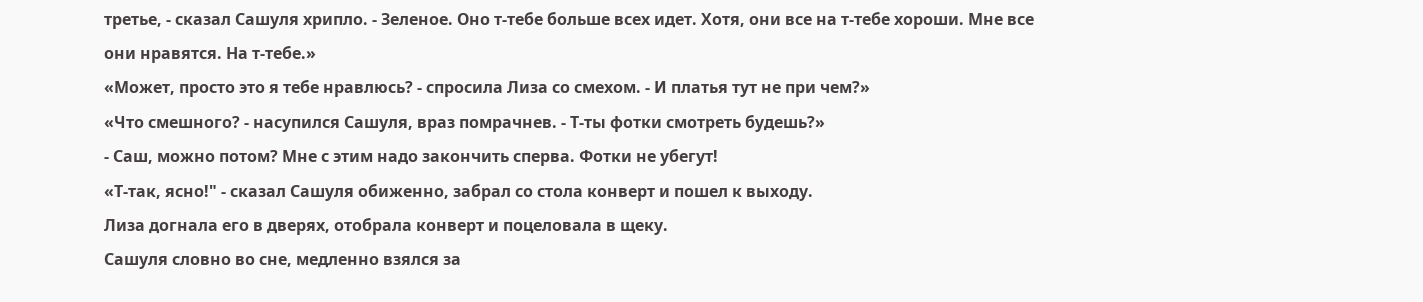третье, - сказал Сашуля хрипло. - Зеленое. Оно т-тебе больше всех идет. Хотя, они все на т-тебе хороши. Мне все они нравятся. На т-тебе.»
«Может, просто это я тебе нравлюсь? - спросила Лиза со смехом. - И платья тут не при чем?»
«Что смешного? - насупился Сашуля, враз помрачнев. - Т-ты фотки смотреть будешь?»
- Саш, можно потом? Мне с этим надо закончить сперва. Фотки не убегут!
«Т-так, ясно!" - сказал Сашуля обиженно, забрал со стола конверт и пошел к выходу.
Лиза догнала его в дверях, отобрала конверт и поцеловала в щеку.
Сашуля словно во сне, медленно взялся за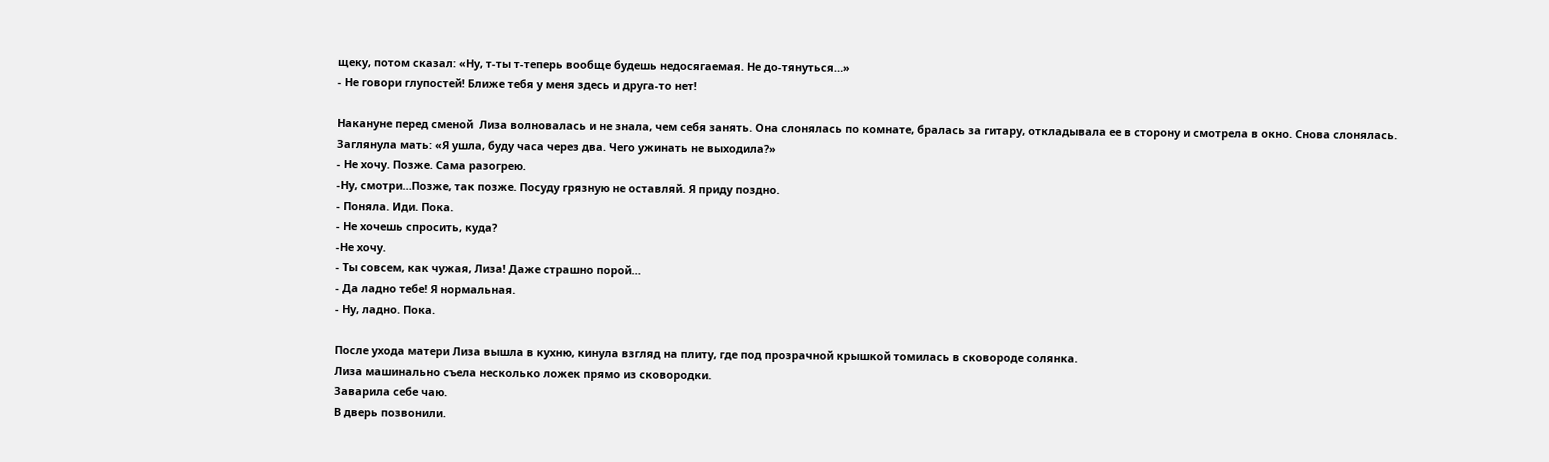щеку, потом сказал: «Ну, т-ты т-теперь вообще будешь недосягаемая. Не до-тянуться…»
- Не говори глупостей! Ближе тебя у меня здесь и друга-то нет!

Накануне перед сменой  Лиза волновалась и не знала, чем себя занять. Она слонялась по комнате, бралась за гитару, откладывала ее в сторону и смотрела в окно. Снова слонялась.
Заглянула мать: «Я ушла, буду часа через два. Чего ужинать не выходила?»
- Не хочу. Позже. Сама разогрею.
-Ну, смотри…Позже, так позже. Посуду грязную не оставляй. Я приду поздно.
- Поняла. Иди. Пока.
- Не хочешь спросить, куда?
-Не хочу.
- Ты совсем, как чужая, Лиза! Даже страшно порой…
- Да ладно тебе! Я нормальная.
- Ну, ладно. Пока.

После ухода матери Лиза вышла в кухню, кинула взгляд на плиту, где под прозрачной крышкой томилась в сковороде солянка.
Лиза машинально съела несколько ложек прямо из сковородки.
Заварила себе чаю.
В дверь позвонили.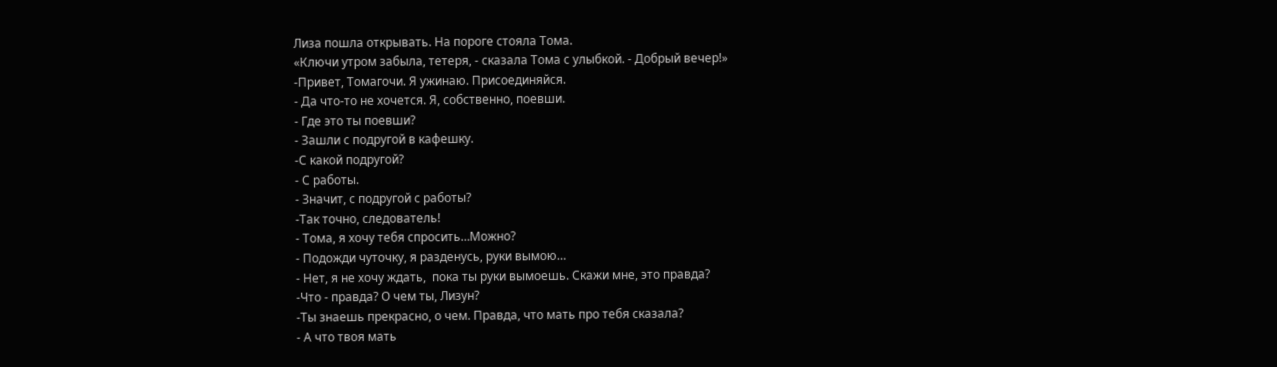Лиза пошла открывать. На пороге стояла Тома.
«Ключи утром забыла, тетеря, - сказала Тома с улыбкой. - Добрый вечер!»
-Привет, Томагочи. Я ужинаю. Присоединяйся.
- Да что-то не хочется. Я, собственно, поевши.
- Где это ты поевши?
- Зашли с подругой в кафешку.
-С какой подругой?
- С работы.
- Значит, с подругой с работы?
-Так точно, следователь!
- Тома, я хочу тебя спросить…Можно?
- Подожди чуточку, я разденусь, руки вымою…
- Нет, я не хочу ждать,  пока ты руки вымоешь. Скажи мне, это правда?
-Что - правда? О чем ты, Лизун?
-Ты знаешь прекрасно, о чем. Правда, что мать про тебя сказала?
- А что твоя мать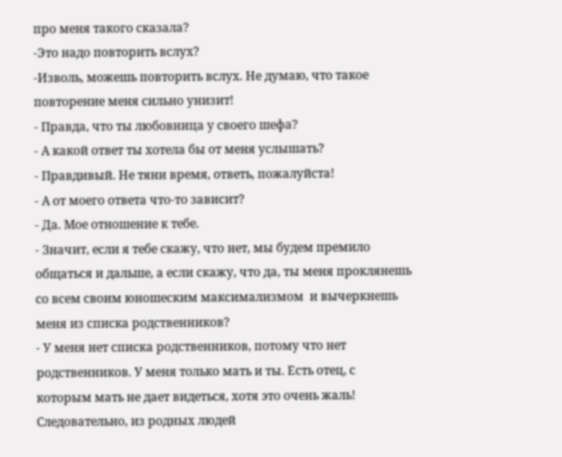про меня такого сказала?
-Это надо повторить вслух?
-Изволь, можешь повторить вслух. Не думаю, что такое повторение меня сильно унизит!
- Правда, что ты любовница у своего шефа?
- А какой ответ ты хотела бы от меня услышать?
- Правдивый. Не тяни время, ответь, пожалуйста!
- А от моего ответа что-то зависит?
- Да. Мое отношение к тебе.
- Значит, если я тебе скажу, что нет, мы будем премило общаться и дальше, а если скажу, что да, ты меня проклянешь со всем своим юношеским максимализмом  и вычеркнешь меня из списка родственников?
- У меня нет списка родственников, потому что нет родственников. У меня только мать и ты. Есть отец, с которым мать не дает видеться, хотя это очень жаль!  Следовательно, из родных людей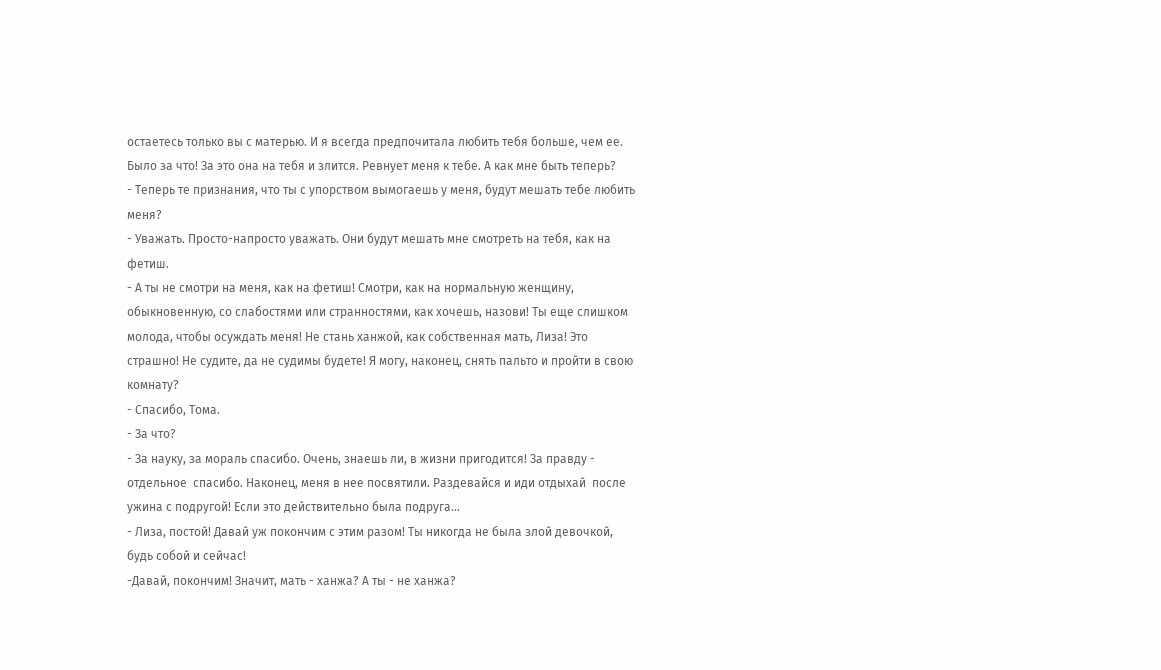остаетесь только вы с матерью. И я всегда предпочитала любить тебя больше, чем ее. Было за что! За это она на тебя и злится. Ревнует меня к тебе. А как мне быть теперь?
- Теперь те признания, что ты с упорством вымогаешь у меня, будут мешать тебе любить меня?
- Уважать. Просто-напросто уважать. Они будут мешать мне смотреть на тебя, как на фетиш.
- А ты не смотри на меня, как на фетиш! Смотри, как на нормальную женщину, обыкновенную, со слабостями или странностями, как хочешь, назови! Ты еще слишком молода, чтобы осуждать меня! Не стань ханжой, как собственная мать, Лиза! Это страшно! Не судите, да не судимы будете! Я могу, наконец, снять пальто и пройти в свою комнату?
- Спасибо, Тома.
- За что?
- За науку, за мораль спасибо. Очень, знаешь ли, в жизни пригодится! За правду - отдельное  спасибо. Наконец, меня в нее посвятили. Раздевайся и иди отдыхай  после ужина с подругой! Если это действительно была подруга…
- Лиза, постой! Давай уж покончим с этим разом! Ты никогда не была злой девочкой, будь собой и сейчас!
-Давай, покончим! Значит, мать - ханжа? А ты - не ханжа?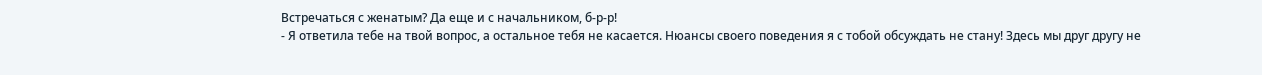Встречаться с женатым? Да еще и с начальником, б-р-р!
- Я ответила тебе на твой вопрос, а остальное тебя не касается. Нюансы своего поведения я с тобой обсуждать не стану! Здесь мы друг другу не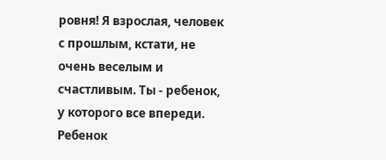ровня! Я взрослая, человек с прошлым, кстати, не очень веселым и счастливым. Ты - ребенок, у которого все впереди. Ребенок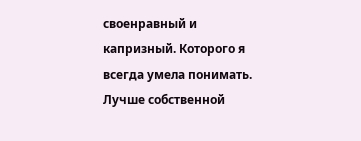своенравный и капризный. Которого я всегда умела понимать. Лучше собственной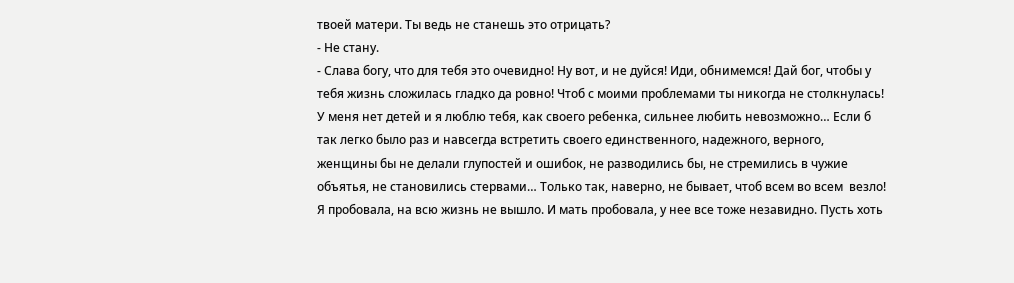твоей матери. Ты ведь не станешь это отрицать?
- Не стану.
- Слава богу, что для тебя это очевидно! Ну вот, и не дуйся! Иди, обнимемся! Дай бог, чтобы у тебя жизнь сложилась гладко да ровно! Чтоб с моими проблемами ты никогда не столкнулась! У меня нет детей и я люблю тебя, как своего ребенка, сильнее любить невозможно… Если б так легко было раз и навсегда встретить своего единственного, надежного, верного, женщины бы не делали глупостей и ошибок, не разводились бы, не стремились в чужие объятья, не становились стервами… Только так, наверно, не бывает, чтоб всем во всем  везло!  Я пробовала, на всю жизнь не вышло. И мать пробовала, у нее все тоже незавидно. Пусть хоть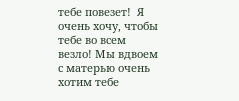тебе повезет!  Я очень хочу, чтобы тебе во всем везло! Мы вдвоем с матерью очень хотим тебе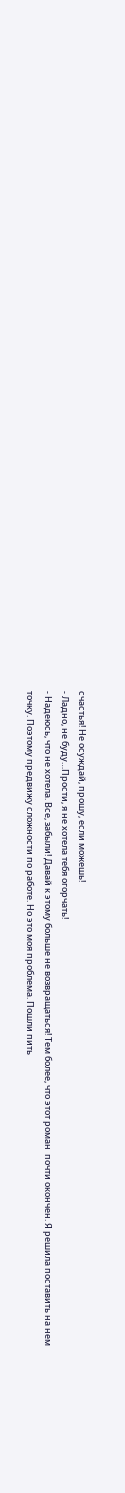счастья! Не осуждай, прошу, если можешь!
- Ладно, не буду…Прости, я не хотела тебя огорчать!
- Надеюсь, что не хотела. Все, забыли! Давай к этому больше не возвращаться! Тем более, что этот роман  почти окончен. Я решила поставить на нем точку. Поэтому предвижу сложности по работе. Но это моя проблема. Пошли пить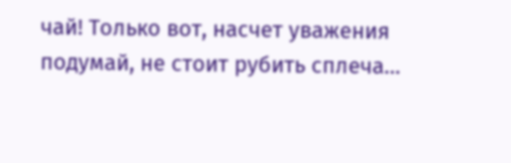чай! Только вот, насчет уважения подумай, не стоит рубить сплеча…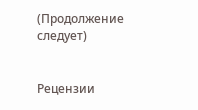(Продолжение следует)


Рецензии